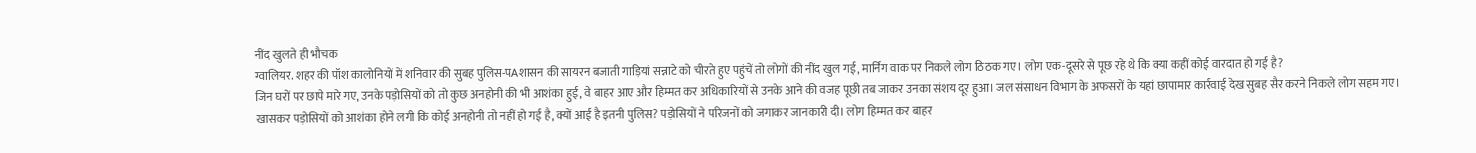नींद खुलते ही भौचक
ग्वालियर. शहर की पॉश कालोनियों में शनिवार की सुबह पुलिस-पAशासन की सायरन बजाती गाड़ियां सन्नाटे को चीरते हुए पहुंचें तो लोगों की नींद खुल गई, मार्निग वाक पर निकले लोग ठिठक गए। लोग एक-दूसरे से पूछ रहे थे कि क्या कहीं कोई वारदात हो गई है?
जिन घरों पर छापे मारे गए, उनके पड़ोसियों को तो कुछ अनहोनी की भी आशंका हुई, वे बाहर आए और हिम्मत कर अधिकारियों से उनके आने की वजह पूछी तब जाकर उनका संशय दूर हुआ। जल संसाधन विभाग के अफसरों के यहां छापामार कार्रवाई देख सुबह सैर करने निकले लोग सहम गए।
खासकर पड़ोसियों को आशंका होने लगी कि कोई अनहोनी तो नहीं हो गई है, क्यों आई है इतनी पुलिस? पड़ोसियों ने परिजनों को जगाकर जानकारी दी। लोग हिम्मत कर बाहर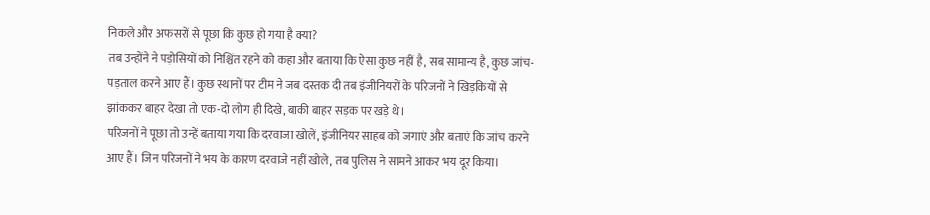निकले और अफसरों से पूछा कि कुछ हो गया है क्या?
तब उन्होंने ने पड़ोसियों को निश्चिंत रहने को कहा और बताया कि ऐसा कुछ नहीं है, सब सामान्य है, कुछ जांच-पड़ताल करने आए हैं। कुछ स्थानों पर टीम ने जब दस्तक दी तब इंजीनियरों के परिजनों ने खिड़कियों से झांककर बाहर देखा तो एक-दो लोग ही दिखे, बाकी बाहर सड़क पर खड़े थे।
परिजनों ने पूछा तो उन्हें बताया गया कि दरवाजा खोलें, इंजीनियर साहब को जगाएं और बताएं कि जांच करने आए हैं। जिन परिजनों ने भय के कारण दरवाजे नहीं खोले, तब पुलिस ने सामने आकर भय दूर किया।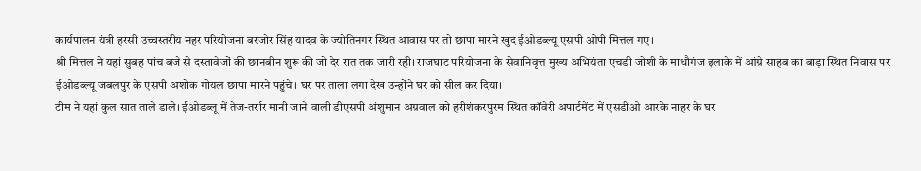कार्यपालन यंत्री हरसी उच्चस्तरीय नहर परियोजना बरजोर सिंह यादव के ज्योतिनगर स्थित आवास पर तो छापा मारने खुद ईओडब्ल्यू एसपी ओपी मित्तल गए।
श्री मित्तल ने यहां सुबह पांच बजे से दस्तावेजों की छानबीन शुरू की जो देर रात तक जारी रही। राजघाट परियोजना के सेवानिवृत्त मुख्य अभियंता एचडी जोशी के माधौगंज इलाके में आंग्रे साहब का बाड़ा स्थित निवास पर ईओडब्ल्यू जबलपुर के एसपी अशोक गोयल छापा मारने पहुंचे। घर पर ताला लगा देख उन्होंने घर को सील कर दिया।
टीम ने यहां कुल सात ताले डाले। ईओडब्लू में तेज-तर्रार मानी जाने वाली डीएसपी अंशुमान अग्रवाल को हरीशंकरपुरम स्थित कॉवेरी अपार्टमेंट में एसडीओ आरके नाहर के घर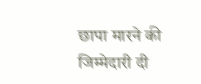छापा मारने की जिम्मेदारी दी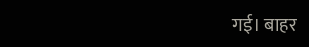गई। बाहर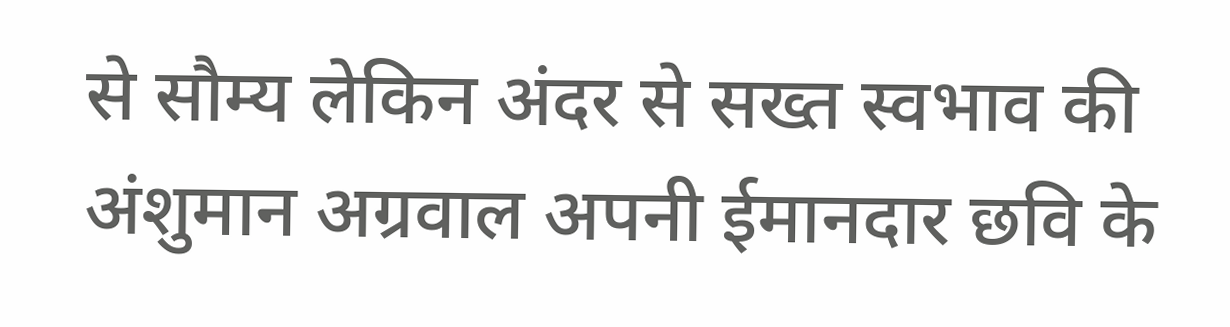से सौम्य लेकिन अंदर से सख्त स्वभाव की अंशुमान अग्रवाल अपनी ईमानदार छवि के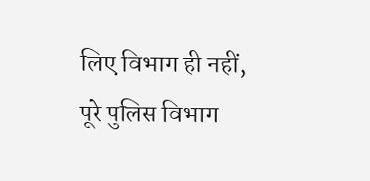लिए विभाग ही नहीं, पूरे पुलिस विभाग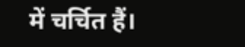में चर्चित हैं।